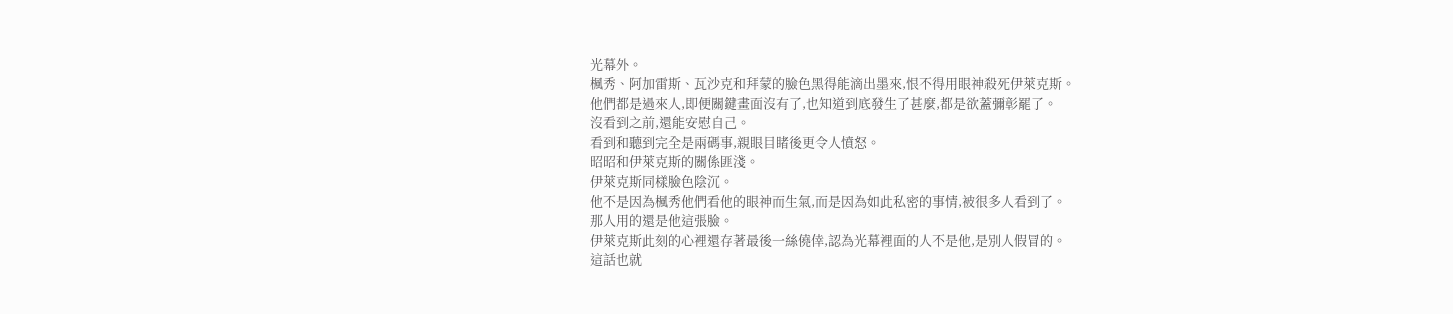光幕外。
楓秀、阿加雷斯、瓦沙克和拜蒙的臉色黑得能滴出墨來,恨不得用眼神殺死伊萊克斯。
他們都是過來人,即便關鍵畫面沒有了,也知道到底發生了甚麼,都是欲蓋彌彰罷了。
沒看到之前,還能安慰自己。
看到和聽到完全是兩碼事,親眼目睹後更令人憤怒。
昭昭和伊萊克斯的關係匪淺。
伊萊克斯同樣臉色陰沉。
他不是因為楓秀他們看他的眼神而生氣,而是因為如此私密的事情,被很多人看到了。
那人用的還是他這張臉。
伊萊克斯此刻的心裡還存著最後一絲僥倖,認為光幕裡面的人不是他,是別人假冒的。
這話也就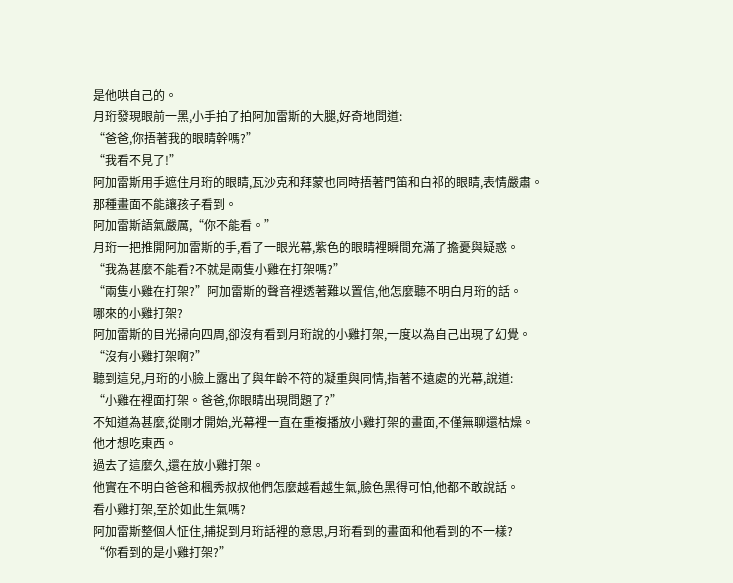是他哄自己的。
月珩發現眼前一黑,小手拍了拍阿加雷斯的大腿,好奇地問道:
“爸爸,你捂著我的眼睛幹嗎?”
“我看不見了!”
阿加雷斯用手遮住月珩的眼睛,瓦沙克和拜蒙也同時捂著門笛和白祁的眼睛,表情嚴肅。
那種畫面不能讓孩子看到。
阿加雷斯語氣嚴厲,“你不能看。”
月珩一把推開阿加雷斯的手,看了一眼光幕,紫色的眼睛裡瞬間充滿了擔憂與疑惑。
“我為甚麼不能看?不就是兩隻小雞在打架嗎?”
“兩隻小雞在打架?”阿加雷斯的聲音裡透著難以置信,他怎麼聽不明白月珩的話。
哪來的小雞打架?
阿加雷斯的目光掃向四周,卻沒有看到月珩說的小雞打架,一度以為自己出現了幻覺。
“沒有小雞打架啊?”
聽到這兒,月珩的小臉上露出了與年齡不符的凝重與同情,指著不遠處的光幕,說道:
“小雞在裡面打架。爸爸,你眼睛出現問題了?”
不知道為甚麼,從剛才開始,光幕裡一直在重複播放小雞打架的畫面,不僅無聊還枯燥。
他才想吃東西。
過去了這麼久,還在放小雞打架。
他實在不明白爸爸和楓秀叔叔他們怎麼越看越生氣,臉色黑得可怕,他都不敢說話。
看小雞打架,至於如此生氣嗎?
阿加雷斯整個人怔住,捕捉到月珩話裡的意思,月珩看到的畫面和他看到的不一樣?
“你看到的是小雞打架?”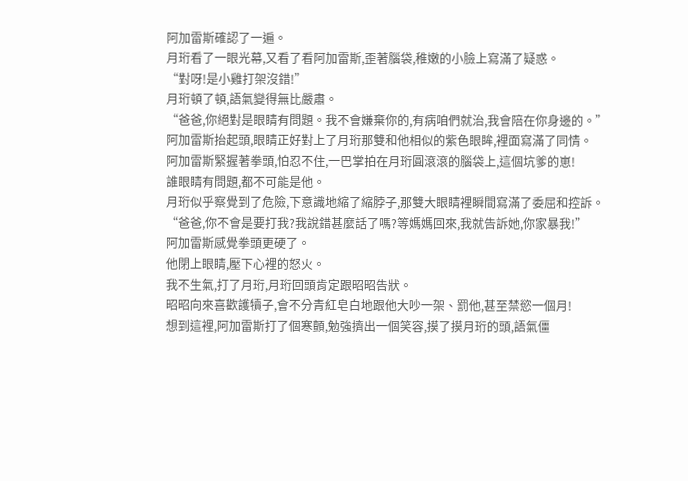阿加雷斯確認了一遍。
月珩看了一眼光幕,又看了看阿加雷斯,歪著腦袋,稚嫩的小臉上寫滿了疑惑。
“對呀!是小雞打架沒錯!”
月珩頓了頓,語氣變得無比嚴肅。
“爸爸,你絕對是眼睛有問題。我不會嫌棄你的,有病咱們就治,我會陪在你身邊的。”
阿加雷斯抬起頭,眼睛正好對上了月珩那雙和他相似的紫色眼眸,裡面寫滿了同情。
阿加雷斯緊握著拳頭,怕忍不住,一巴掌拍在月珩圓滾滾的腦袋上,這個坑爹的崽!
誰眼睛有問題,都不可能是他。
月珩似乎察覺到了危險,下意識地縮了縮脖子,那雙大眼睛裡瞬間寫滿了委屈和控訴。
“爸爸,你不會是要打我?我說錯甚麼話了嗎?等媽媽回來,我就告訴她,你家暴我!”
阿加雷斯感覺拳頭更硬了。
他閉上眼睛,壓下心裡的怒火。
我不生氣,打了月珩,月珩回頭肯定跟昭昭告狀。
昭昭向來喜歡護犢子,會不分青紅皂白地跟他大吵一架、罰他,甚至禁慾一個月!
想到這裡,阿加雷斯打了個寒顫,勉強擠出一個笑容,摸了摸月珩的頭,語氣僵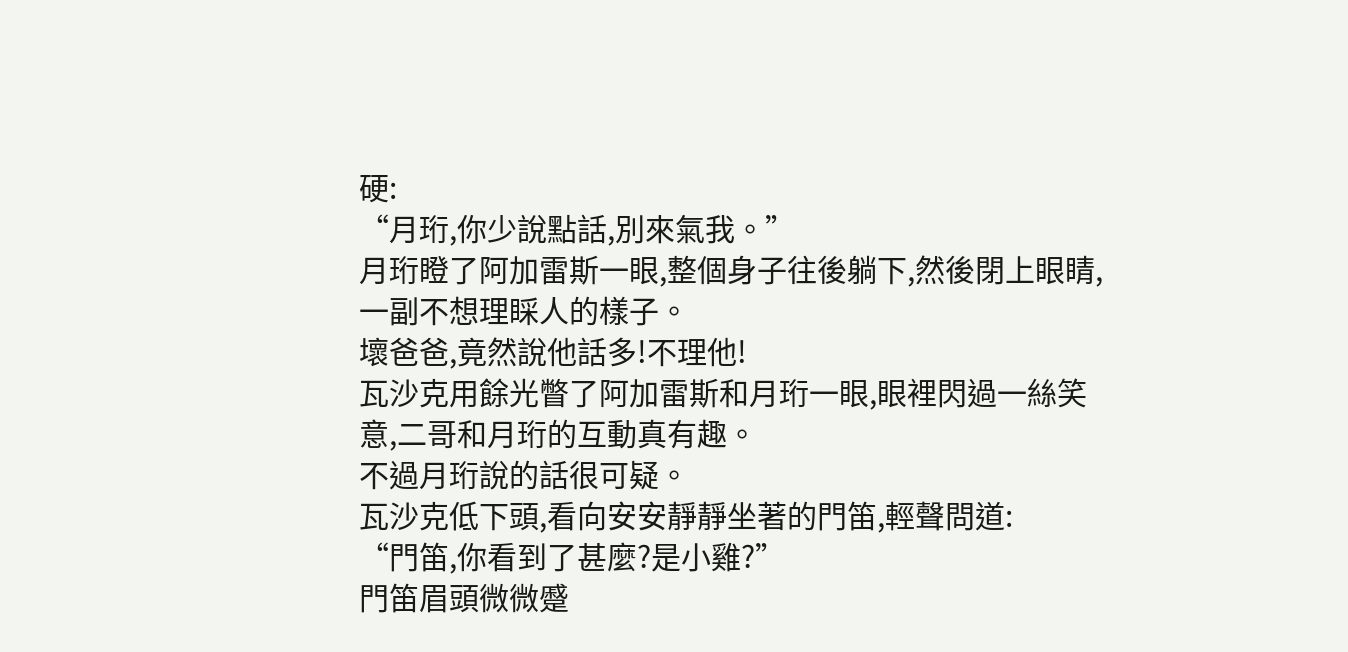硬:
“月珩,你少說點話,別來氣我。”
月珩瞪了阿加雷斯一眼,整個身子往後躺下,然後閉上眼睛,一副不想理睬人的樣子。
壞爸爸,竟然說他話多!不理他!
瓦沙克用餘光瞥了阿加雷斯和月珩一眼,眼裡閃過一絲笑意,二哥和月珩的互動真有趣。
不過月珩說的話很可疑。
瓦沙克低下頭,看向安安靜靜坐著的門笛,輕聲問道:
“門笛,你看到了甚麼?是小雞?”
門笛眉頭微微蹙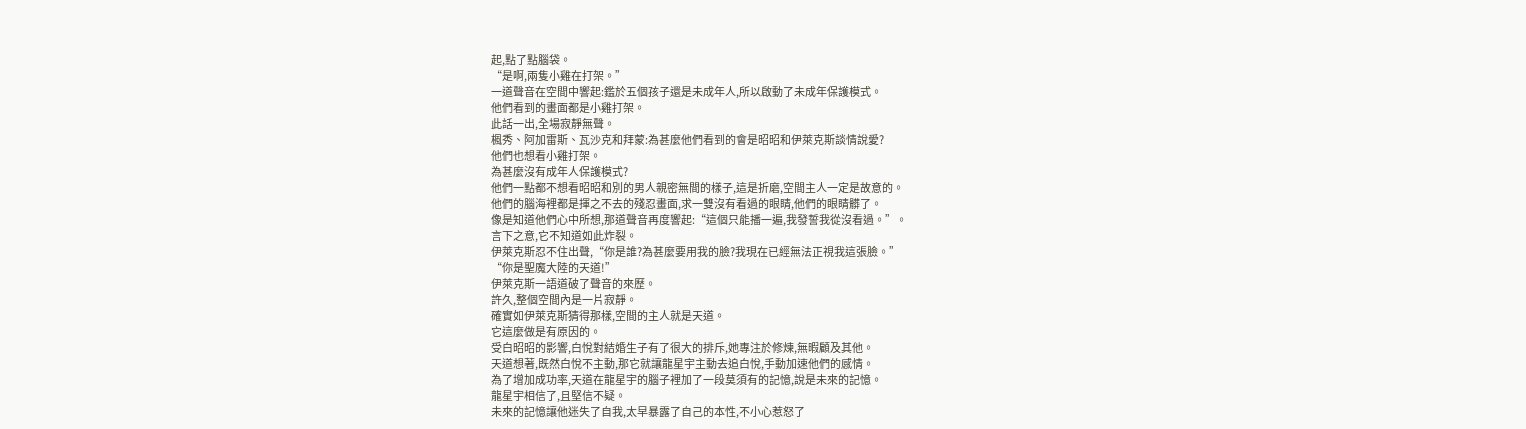起,點了點腦袋。
“是啊,兩隻小雞在打架。”
一道聲音在空間中響起:鑑於五個孩子還是未成年人,所以啟動了未成年保護模式。
他們看到的畫面都是小雞打架。
此話一出,全場寂靜無聲。
楓秀、阿加雷斯、瓦沙克和拜蒙:為甚麼他們看到的會是昭昭和伊萊克斯談情說愛?
他們也想看小雞打架。
為甚麼沒有成年人保護模式?
他們一點都不想看昭昭和別的男人親密無間的樣子,這是折磨,空間主人一定是故意的。
他們的腦海裡都是揮之不去的殘忍畫面,求一雙沒有看過的眼睛,他們的眼睛髒了。
像是知道他們心中所想,那道聲音再度響起:“這個只能播一遍,我發誓我從沒看過。”。
言下之意,它不知道如此炸裂。
伊萊克斯忍不住出聲,“你是誰?為甚麼要用我的臉?我現在已經無法正視我這張臉。”
“你是聖魔大陸的天道!”
伊萊克斯一語道破了聲音的來歷。
許久,整個空間內是一片寂靜。
確實如伊萊克斯猜得那樣,空間的主人就是天道。
它這麼做是有原因的。
受白昭昭的影響,白悅對結婚生子有了很大的排斥,她專注於修煉,無暇顧及其他。
天道想著,既然白悅不主動,那它就讓龍星宇主動去追白悅,手動加速他們的感情。
為了增加成功率,天道在龍星宇的腦子裡加了一段莫須有的記憶,說是未來的記憶。
龍星宇相信了,且堅信不疑。
未來的記憶讓他迷失了自我,太早暴露了自己的本性,不小心惹怒了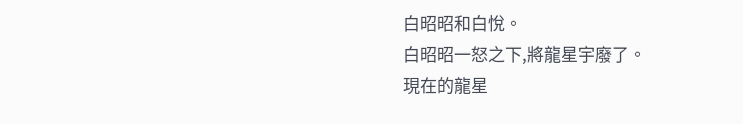白昭昭和白悅。
白昭昭一怒之下,將龍星宇廢了。
現在的龍星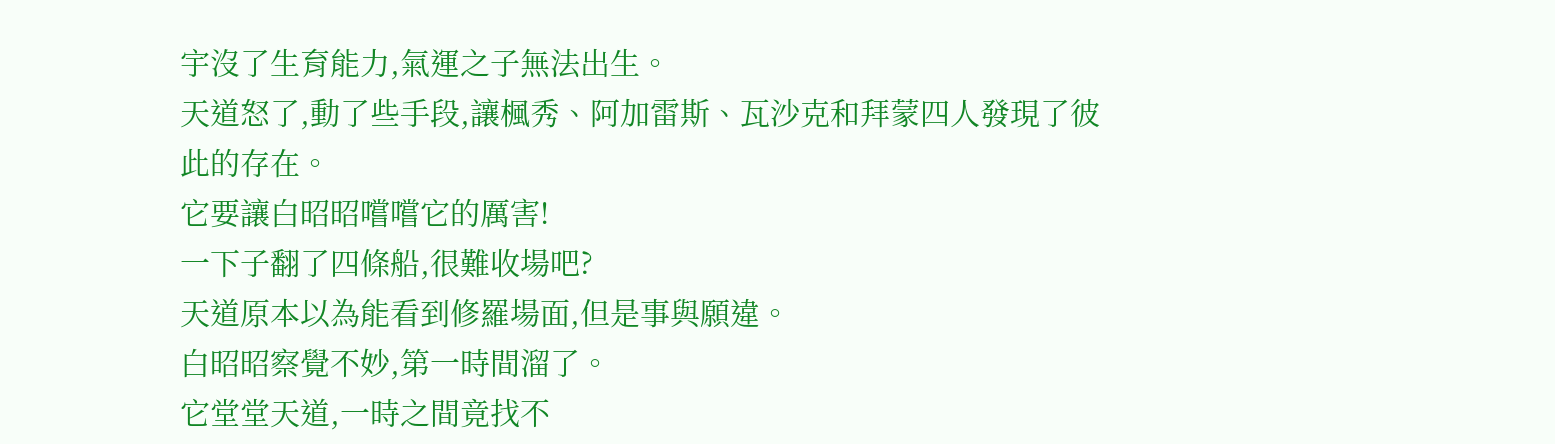宇沒了生育能力,氣運之子無法出生。
天道怒了,動了些手段,讓楓秀、阿加雷斯、瓦沙克和拜蒙四人發現了彼此的存在。
它要讓白昭昭嚐嚐它的厲害!
一下子翻了四條船,很難收場吧?
天道原本以為能看到修羅場面,但是事與願違。
白昭昭察覺不妙,第一時間溜了。
它堂堂天道,一時之間竟找不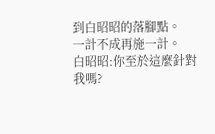到白昭昭的落腳點。
一計不成再施一計。
白昭昭:你至於這麼針對我嗎?